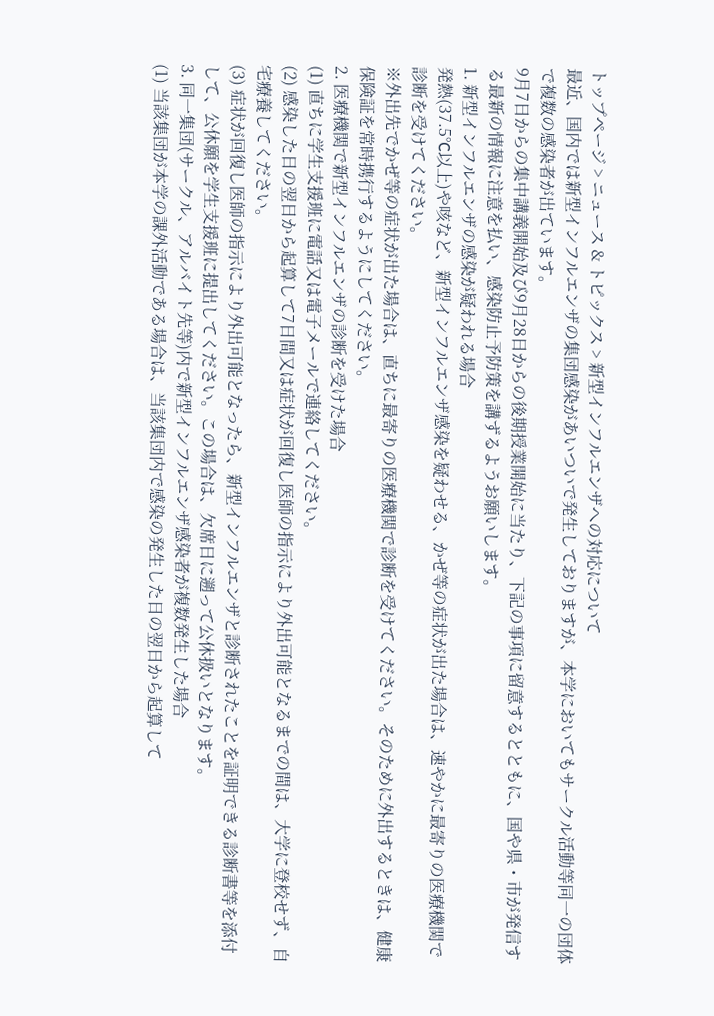トップページ > ニュース & トピックス > 新型インフルエンザへの対応について
最近、国内では新型インフルエンザの集団感染があいついで発生しておりますが、本学においてもサークル活動等同一の団体で複数の感染者が出ています。
9月7日からの集中講義開始及び9月28日からの後期授業開始に当たり、下記の事項に留意するとともに、国や県・市が発信する最新の情報に注意を払い、感染防止予防策を講ずるようお願いします。
1. 新型インフルエンザの感染が疑われる場合
発熱(37.5°C以上)や咳など、新型インフルエンザ感染を疑わせる、かぜ等の症状が出た場合は、速やかに最寄りの医療機関で診断を受けてください。
※外出先でかぜ等の症状が出た場合は、直ちに最寄りの医療機関で診断を受けてください。そのために外出するときは、健康保険証を常時携行するようにしてください。
2. 医療機関で新型インフルエンザの診断を受けた場合
(1) 直ちに学生支援班に電話又は電子メールで連絡してください。
(2) 感染した日の翌日から起算して7日間又は症状が回復し医師の指示により外出可能となるまでの間は、大学に登校せず、自宅療養してください。
(3) 症状が回復し医師の指示により外出可能となったら、新型インフルエンザと診断されたことを証明できる診断書等を添付して、公休願を学生支援班に提出してください。この場合は、欠席日に遡って公休扱いとなります。
3. 同一集団(サークル、アルバイト先等)内で新型インフルエンザ感染者が複数発生した場合
(1) 当該集団が本学の課外活動である場合は、当該集団内で感染の発生した日の翌日から起算して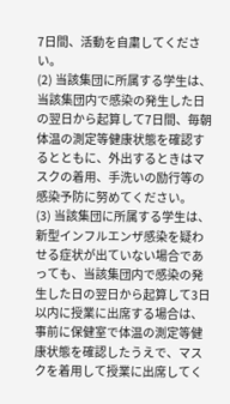7日間、活動を自粛してください。
(2) 当該集団に所属する学生は、当該集団内で感染の発生した日の翌日から起算して7日間、毎朝体温の測定等健康状態を確認するとともに、外出するときはマスクの着用、手洗いの励行等の感染予防に努めてください。
(3) 当該集団に所属する学生は、新型インフルエンザ感染を疑わせる症状が出ていない場合であっても、当該集団内で感染の発生した日の翌日から起算して3日以内に授業に出席する場合は、事前に保健室で体温の測定等健康状態を確認したうえで、マスクを着用して授業に出席してく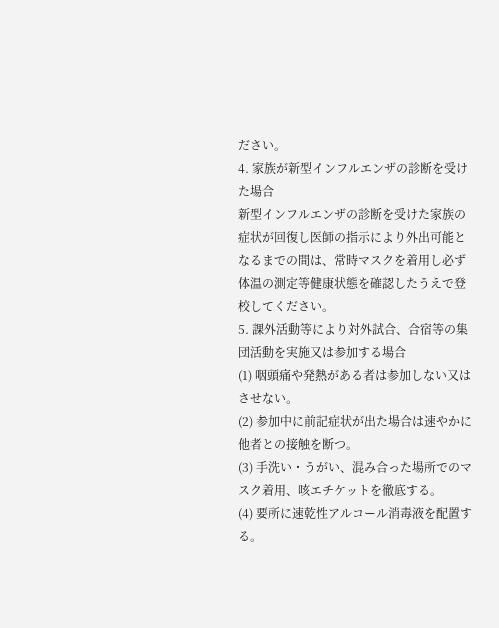ださい。
4. 家族が新型インフルエンザの診断を受けた場合
新型インフルエンザの診断を受けた家族の症状が回復し医師の指示により外出可能となるまでの間は、常時マスクを着用し必ず体温の測定等健康状態を確認したうえで登校してください。
5. 課外活動等により対外試合、合宿等の集団活動を実施又は参加する場合
(1) 咽頭痛や発熱がある者は参加しない又はさせない。
(2) 参加中に前記症状が出た場合は速やかに他者との接触を断つ。
(3) 手洗い・うがい、混み合った場所でのマスク着用、咳エチケットを徹底する。
(4) 要所に速乾性アルコール消毒液を配置する。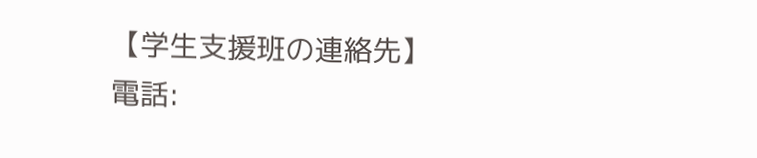【学生支援班の連絡先】
電話: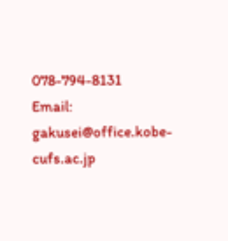078-794-8131
Email: gakusei@office.kobe-cufs.ac.jp